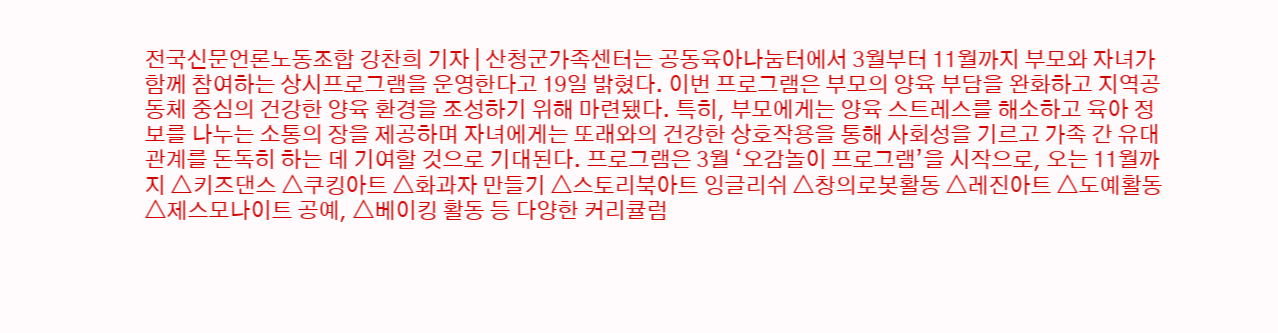전국신문언론노동조합 강찬희 기자 | 산청군가족센터는 공동육아나눔터에서 3월부터 11월까지 부모와 자녀가 함께 참여하는 상시프로그램을 운영한다고 19일 밝혔다. 이번 프로그램은 부모의 양육 부담을 완화하고 지역공동체 중심의 건강한 양육 환경을 조성하기 위해 마련됐다. 특히, 부모에게는 양육 스트레스를 해소하고 육아 정보를 나누는 소통의 장을 제공하며 자녀에게는 또래와의 건강한 상호작용을 통해 사회성을 기르고 가족 간 유대 관계를 돈독히 하는 데 기여할 것으로 기대된다. 프로그램은 3월 ‘오감놀이 프로그램’을 시작으로, 오는 11월까지 △키즈댄스 △쿠킹아트 △화과자 만들기 △스토리북아트 잉글리쉬 △창의로봇활동 △레진아트 △도예활동 △제스모나이트 공예, △베이킹 활동 등 다양한 커리큘럼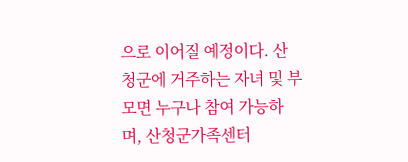으로 이어질 예정이다. 산청군에 거주하는 자녀 및 부모면 누구나 참여 가능하며, 산청군가족센터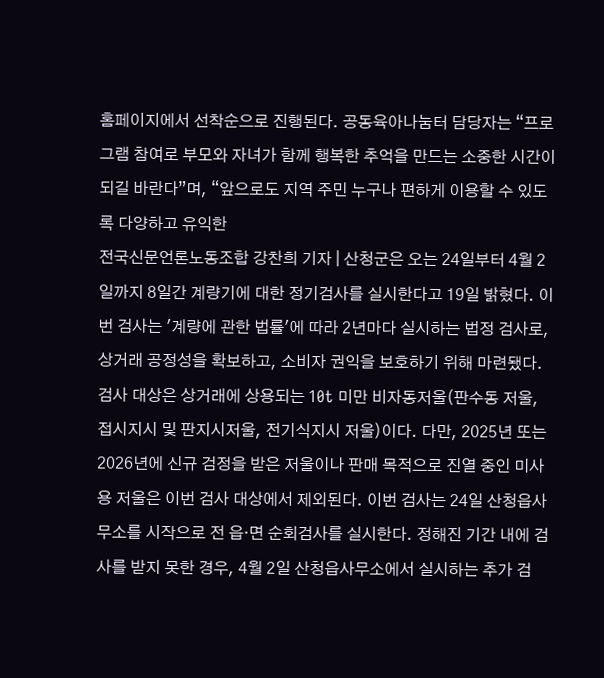홈페이지에서 선착순으로 진행된다. 공동육아나눔터 담당자는 “프로그램 참여로 부모와 자녀가 함께 행복한 추억을 만드는 소중한 시간이 되길 바란다”며, “앞으로도 지역 주민 누구나 편하게 이용할 수 있도록 다양하고 유익한
전국신문언론노동조합 강찬희 기자 | 산청군은 오는 24일부터 4월 2일까지 8일간 계량기에 대한 정기검사를 실시한다고 19일 밝혔다. 이번 검사는 '계량에 관한 법률'에 따라 2년마다 실시하는 법정 검사로, 상거래 공정성을 확보하고, 소비자 권익을 보호하기 위해 마련됐다. 검사 대상은 상거래에 상용되는 10t 미만 비자동저울(판수동 저울, 접시지시 및 판지시저울, 전기식지시 저울)이다. 다만, 2025년 또는 2026년에 신규 검정을 받은 저울이나 판매 목적으로 진열 중인 미사용 저울은 이번 검사 대상에서 제외된다. 이번 검사는 24일 산청읍사무소를 시작으로 전 읍·면 순회검사를 실시한다. 정해진 기간 내에 검사를 받지 못한 경우, 4월 2일 산청읍사무소에서 실시하는 추가 검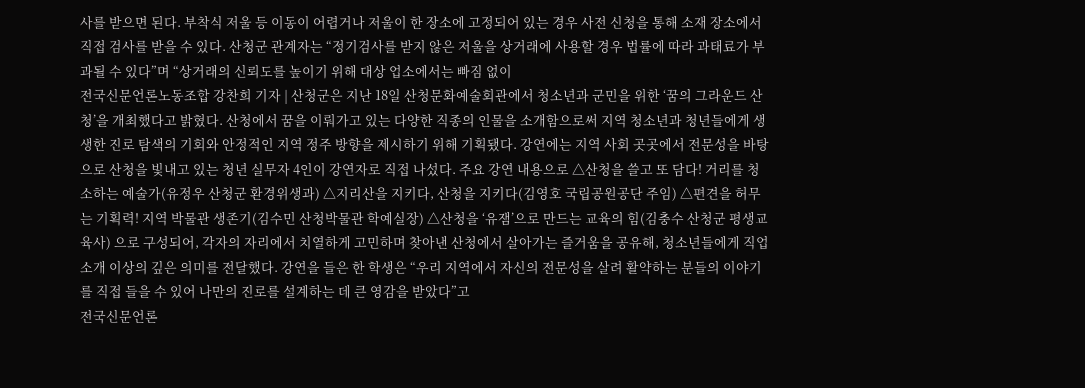사를 받으면 된다. 부착식 저울 등 이동이 어렵거나 저울이 한 장소에 고정되어 있는 경우 사전 신청을 통해 소재 장소에서 직접 검사를 받을 수 있다. 산청군 관계자는 “정기검사를 받지 않은 저울을 상거래에 사용할 경우 법률에 따라 과태료가 부과될 수 있다”며 “상거래의 신뢰도를 높이기 위해 대상 업소에서는 빠짐 없이
전국신문언론노동조합 강찬희 기자 | 산청군은 지난 18일 산청문화예술회관에서 청소년과 군민을 위한 ‘꿈의 그라운드 산청’을 개최했다고 밝혔다. 산청에서 꿈을 이뤄가고 있는 다양한 직종의 인물을 소개함으로써 지역 청소년과 청년들에게 생생한 진로 탐색의 기회와 안정적인 지역 정주 방향을 제시하기 위해 기획됐다. 강연에는 지역 사회 곳곳에서 전문성을 바탕으로 산청을 빛내고 있는 청년 실무자 4인이 강연자로 직접 나섰다. 주요 강연 내용으로 △산청을 쓸고 또 담다! 거리를 청소하는 예술가(유정우 산청군 환경위생과) △지리산을 지키다, 산청을 지키다(김영호 국립공원공단 주임) △편견을 허무는 기획력! 지역 박물관 생존기(김수민 산청박물관 학예실장) △산청을 ‘유잼’으로 만드는 교육의 힘(김충수 산청군 평생교육사) 으로 구성되어, 각자의 자리에서 치열하게 고민하며 찾아낸 산청에서 살아가는 즐거움을 공유해, 청소년들에게 직업 소개 이상의 깊은 의미를 전달했다. 강연을 들은 한 학생은 “우리 지역에서 자신의 전문성을 살려 활약하는 분들의 이야기를 직접 들을 수 있어 나만의 진로를 설계하는 데 큰 영감을 받았다”고
전국신문언론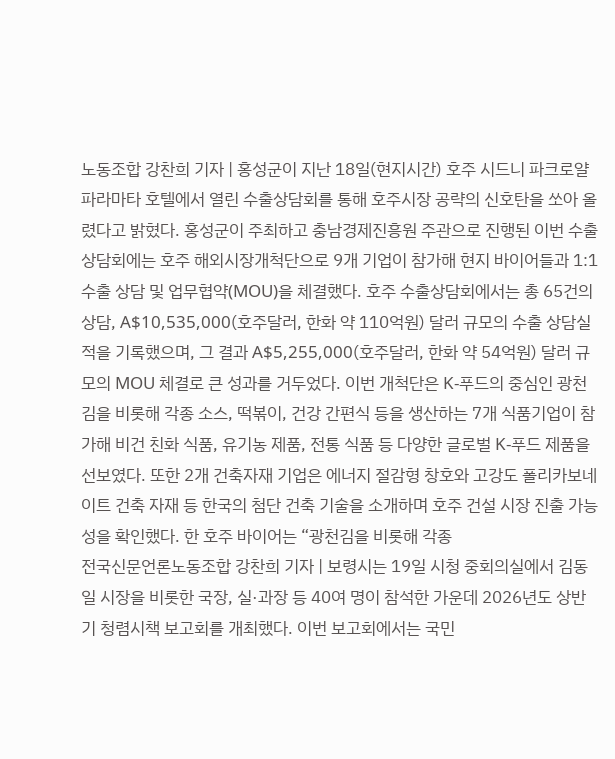노동조합 강찬희 기자 | 홍성군이 지난 18일(현지시간) 호주 시드니 파크로얄 파라마타 호텔에서 열린 수출상담회를 통해 호주시장 공략의 신호탄을 쏘아 올렸다고 밝혔다. 홍성군이 주최하고 충남경제진흥원 주관으로 진행된 이번 수출상담회에는 호주 해외시장개척단으로 9개 기업이 참가해 현지 바이어들과 1:1 수출 상담 및 업무협약(MOU)을 체결했다. 호주 수출상담회에서는 총 65건의 상담, A$10,535,000(호주달러, 한화 약 110억원) 달러 규모의 수출 상담실적을 기록했으며, 그 결과 A$5,255,000(호주달러, 한화 약 54억원) 달러 규모의 MOU 체결로 큰 성과를 거두었다. 이번 개척단은 K-푸드의 중심인 광천김을 비롯해 각종 소스, 떡볶이, 건강 간편식 등을 생산하는 7개 식품기업이 참가해 비건 친화 식품, 유기농 제품, 전통 식품 등 다양한 글로벌 K-푸드 제품을 선보였다. 또한 2개 건축자재 기업은 에너지 절감형 창호와 고강도 폴리카보네이트 건축 자재 등 한국의 첨단 건축 기술을 소개하며 호주 건설 시장 진출 가능성을 확인했다. 한 호주 바이어는 “광천김을 비롯해 각종
전국신문언론노동조합 강찬희 기자 | 보령시는 19일 시청 중회의실에서 김동일 시장을 비롯한 국장, 실·과장 등 40여 명이 참석한 가운데 2026년도 상반기 청렴시책 보고회를 개최했다. 이번 보고회에서는 국민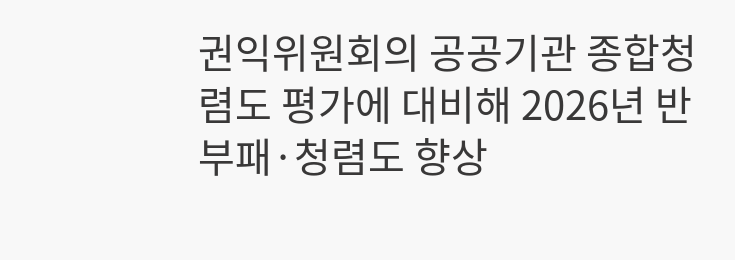권익위원회의 공공기관 종합청렴도 평가에 대비해 2026년 반부패·청렴도 향상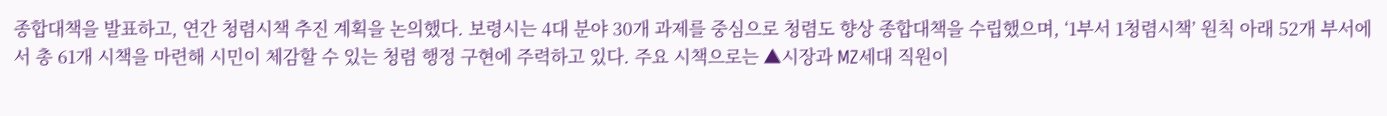종합대책을 발표하고, 연간 청렴시책 추진 계획을 논의했다. 보령시는 4대 분야 30개 과제를 중심으로 청렴도 향상 종합대책을 수립했으며, ‘1부서 1청렴시책’ 원칙 아래 52개 부서에서 총 61개 시책을 마련해 시민이 체감할 수 있는 청렴 행정 구현에 주력하고 있다. 주요 시책으로는 ▲시장과 MZ세대 직원이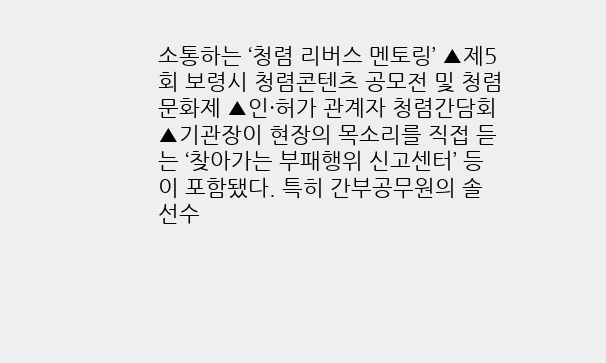소통하는 ‘청렴 리버스 멘토링’ ▲제5회 보령시 청렴콘텐츠 공모전 및 청렴문화제 ▲인·허가 관계자 청렴간담회 ▲기관장이 현장의 목소리를 직접 듣는 ‘찾아가는 부패행위 신고센터’ 등이 포함됐다. 특히 간부공무원의 솔선수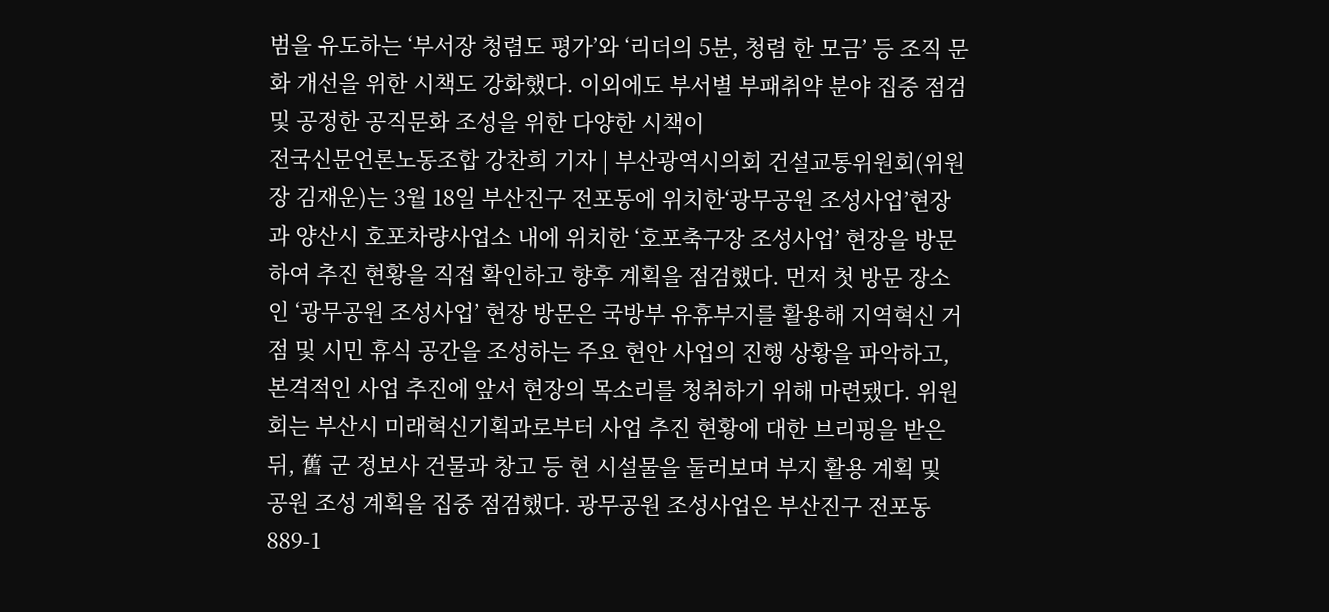범을 유도하는 ‘부서장 청렴도 평가’와 ‘리더의 5분, 청렴 한 모금’ 등 조직 문화 개선을 위한 시책도 강화했다. 이외에도 부서별 부패취약 분야 집중 점검 및 공정한 공직문화 조성을 위한 다양한 시책이
전국신문언론노동조합 강찬희 기자 | 부산광역시의회 건설교통위원회(위원장 김재운)는 3월 18일 부산진구 전포동에 위치한‘광무공원 조성사업’현장과 양산시 호포차량사업소 내에 위치한 ‘호포축구장 조성사업’ 현장을 방문하여 추진 현황을 직접 확인하고 향후 계획을 점검했다. 먼저 첫 방문 장소인 ‘광무공원 조성사업’ 현장 방문은 국방부 유휴부지를 활용해 지역혁신 거점 및 시민 휴식 공간을 조성하는 주요 현안 사업의 진행 상황을 파악하고, 본격적인 사업 추진에 앞서 현장의 목소리를 청취하기 위해 마련됐다. 위원회는 부산시 미래혁신기획과로부터 사업 추진 현황에 대한 브리핑을 받은 뒤, 舊 군 정보사 건물과 창고 등 현 시설물을 둘러보며 부지 활용 계획 및 공원 조성 계획을 집중 점검했다. 광무공원 조성사업은 부산진구 전포동 889-1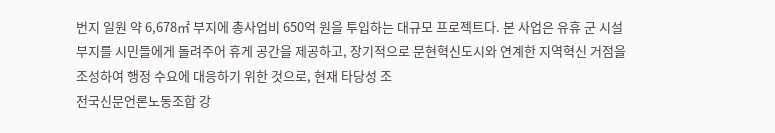번지 일원 약 6,678㎡ 부지에 총사업비 650억 원을 투입하는 대규모 프로젝트다. 본 사업은 유휴 군 시설 부지를 시민들에게 돌려주어 휴게 공간을 제공하고, 장기적으로 문현혁신도시와 연계한 지역혁신 거점을 조성하여 행정 수요에 대응하기 위한 것으로, 현재 타당성 조
전국신문언론노동조합 강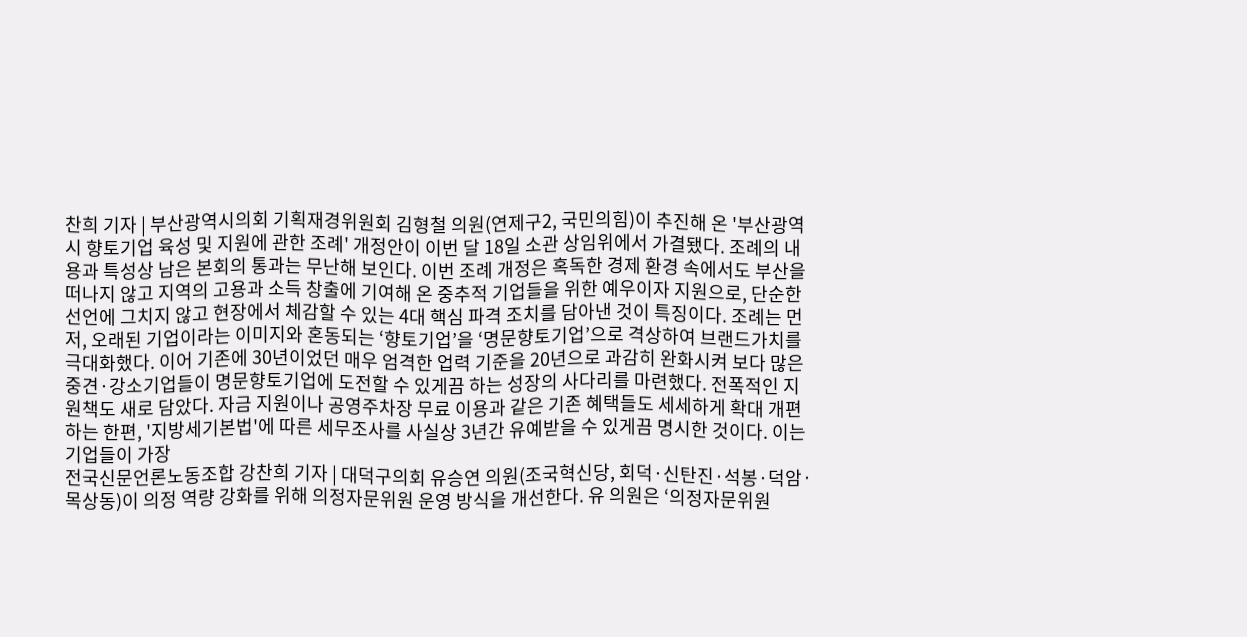찬희 기자 | 부산광역시의회 기획재경위원회 김형철 의원(연제구2, 국민의힘)이 추진해 온 '부산광역시 향토기업 육성 및 지원에 관한 조례' 개정안이 이번 달 18일 소관 상임위에서 가결됐다. 조례의 내용과 특성상 남은 본회의 통과는 무난해 보인다. 이번 조례 개정은 혹독한 경제 환경 속에서도 부산을 떠나지 않고 지역의 고용과 소득 창출에 기여해 온 중추적 기업들을 위한 예우이자 지원으로, 단순한 선언에 그치지 않고 현장에서 체감할 수 있는 4대 핵심 파격 조치를 담아낸 것이 특징이다. 조례는 먼저, 오래된 기업이라는 이미지와 혼동되는 ‘향토기업’을 ‘명문향토기업’으로 격상하여 브랜드가치를 극대화했다. 이어 기존에 30년이었던 매우 엄격한 업력 기준을 20년으로 과감히 완화시켜 보다 많은 중견·강소기업들이 명문향토기업에 도전할 수 있게끔 하는 성장의 사다리를 마련했다. 전폭적인 지원책도 새로 담았다. 자금 지원이나 공영주차장 무료 이용과 같은 기존 혜택들도 세세하게 확대 개편하는 한편, '지방세기본법'에 따른 세무조사를 사실상 3년간 유예받을 수 있게끔 명시한 것이다. 이는 기업들이 가장
전국신문언론노동조합 강찬희 기자 | 대덕구의회 유승연 의원(조국혁신당, 회덕·신탄진·석봉·덕암·목상동)이 의정 역량 강화를 위해 의정자문위원 운영 방식을 개선한다. 유 의원은 ‘의정자문위원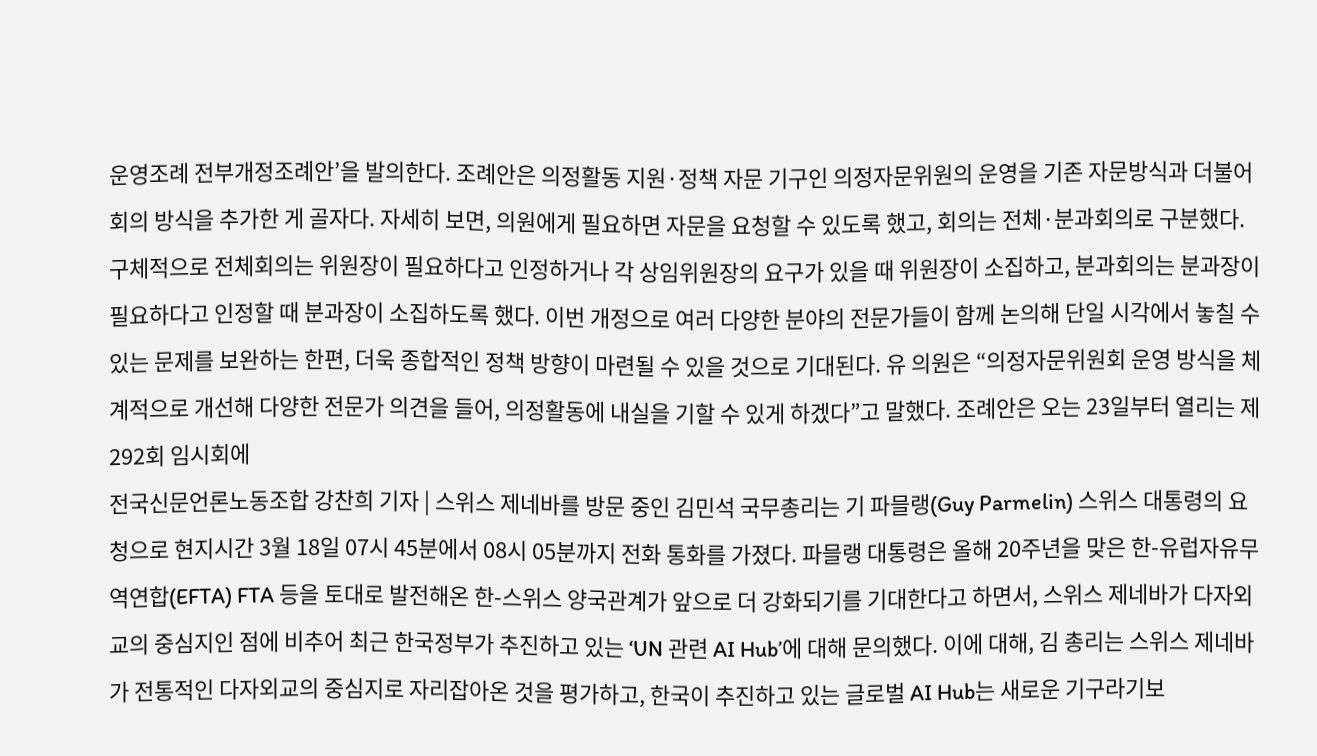운영조례 전부개정조례안’을 발의한다. 조례안은 의정활동 지원·정책 자문 기구인 의정자문위원의 운영을 기존 자문방식과 더불어 회의 방식을 추가한 게 골자다. 자세히 보면, 의원에게 필요하면 자문을 요청할 수 있도록 했고, 회의는 전체·분과회의로 구분했다. 구체적으로 전체회의는 위원장이 필요하다고 인정하거나 각 상임위원장의 요구가 있을 때 위원장이 소집하고, 분과회의는 분과장이 필요하다고 인정할 때 분과장이 소집하도록 했다. 이번 개정으로 여러 다양한 분야의 전문가들이 함께 논의해 단일 시각에서 놓칠 수 있는 문제를 보완하는 한편, 더욱 종합적인 정책 방향이 마련될 수 있을 것으로 기대된다. 유 의원은 “의정자문위원회 운영 방식을 체계적으로 개선해 다양한 전문가 의견을 들어, 의정활동에 내실을 기할 수 있게 하겠다”고 말했다. 조례안은 오는 23일부터 열리는 제292회 임시회에
전국신문언론노동조합 강찬희 기자 | 스위스 제네바를 방문 중인 김민석 국무총리는 기 파믈랭(Guy Parmelin) 스위스 대통령의 요청으로 현지시간 3월 18일 07시 45분에서 08시 05분까지 전화 통화를 가졌다. 파믈랭 대통령은 올해 20주년을 맞은 한-유럽자유무역연합(EFTA) FTA 등을 토대로 발전해온 한-스위스 양국관계가 앞으로 더 강화되기를 기대한다고 하면서, 스위스 제네바가 다자외교의 중심지인 점에 비추어 최근 한국정부가 추진하고 있는 ‘UN 관련 AI Hub’에 대해 문의했다. 이에 대해, 김 총리는 스위스 제네바가 전통적인 다자외교의 중심지로 자리잡아온 것을 평가하고, 한국이 추진하고 있는 글로벌 AI Hub는 새로운 기구라기보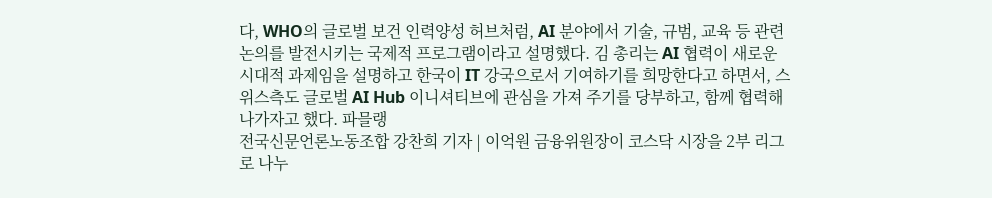다, WHO의 글로벌 보건 인력양성 허브처럼, AI 분야에서 기술, 규범, 교육 등 관련 논의를 발전시키는 국제적 프로그램이라고 설명했다. 김 총리는 AI 협력이 새로운 시대적 과제임을 설명하고 한국이 IT 강국으로서 기여하기를 희망한다고 하면서, 스위스측도 글로벌 AI Hub 이니셔티브에 관심을 가져 주기를 당부하고, 함께 협력해 나가자고 했다. 파믈랭
전국신문언론노동조합 강찬희 기자 | 이억원 금융위원장이 코스닥 시장을 2부 리그로 나누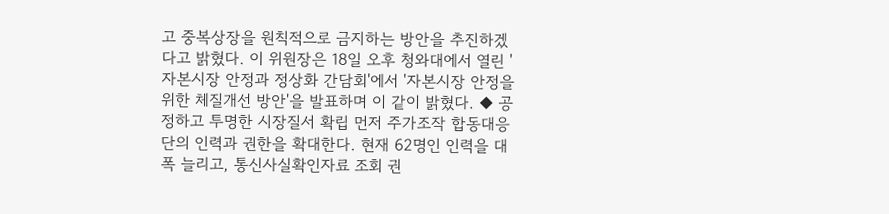고 중복상장을 원칙적으로 금지하는 방안을 추진하겠다고 밝혔다. 이 위원장은 18일 오후 청와대에서 열린 '자본시장 안정과 정상화 간담회'에서 '자본시장 안정을 위한 체질개선 방안'을 발표하며 이 같이 밝혔다. ◆ 공정하고 투명한 시장질서 확립 먼저 주가조작 합동대응단의 인력과 권한을 확대한다. 현재 62명인 인력을 대폭 늘리고, 통신사실확인자료 조회 권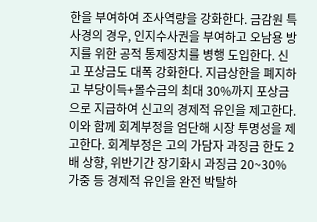한을 부여하여 조사역량을 강화한다. 금감원 특사경의 경우, 인지수사권을 부여하고 오남용 방지를 위한 공적 통제장치를 병행 도입한다. 신고 포상금도 대폭 강화한다. 지급상한을 폐지하고 부당이득+몰수금의 최대 30%까지 포상금으로 지급하여 신고의 경제적 유인을 제고한다. 이와 함께 회계부정을 엄단해 시장 투명성을 제고한다. 회계부정은 고의 가담자 과징금 한도 2배 상향, 위반기간 장기화시 과징금 20~30% 가중 등 경제적 유인을 완전 박탈하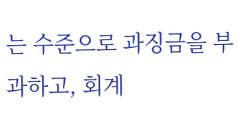는 수준으로 과징금을 부과하고, 회계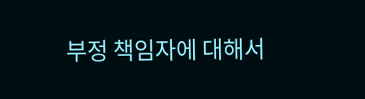부정 책임자에 대해서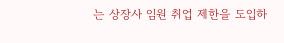는 상장사 임원 취업 제한을 도입하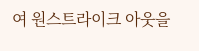여 원스트라이크 아웃을